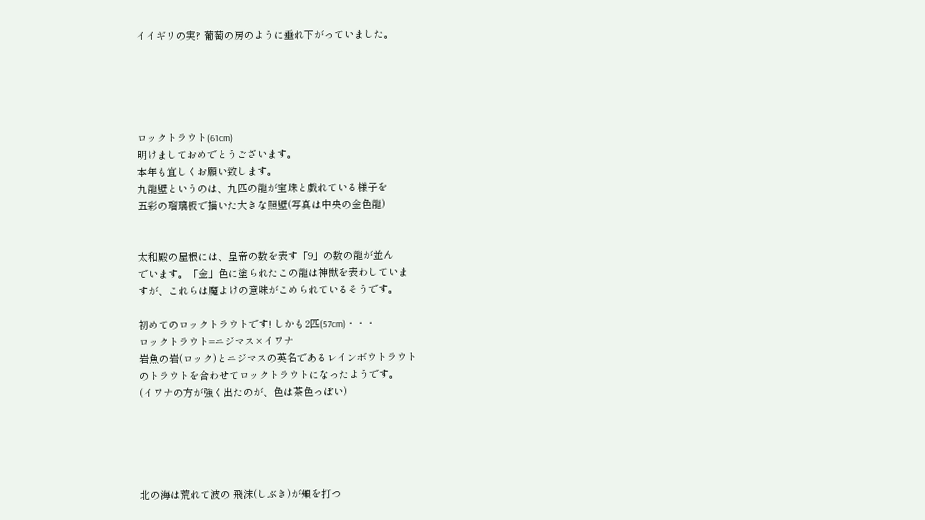イイギリの実? 葡萄の房のように垂れ下がっていました。





ロックトラウト(61cm)
明けましておめでとうございます。
本年も宜しくお願い致します。
九龍壁というのは、九匹の龍が宝珠と戯れている様子を
五彩の瑠璃板で描いた大きな照壁(写真は中央の金色龍)


太和殿の屋根には、皇帝の数を表す「9」の数の龍が並ん
でいます。「金」色に塗られたこの龍は神獣を表わしていま
すが、これらは魔よけの意味がこめられているそうです。

初めてのロックトラウトです! しかも2匹(57cm)・・・
ロックトラウト=ニジマス×イワナ
岩魚の岩(ロック)とニジマスの英名であるレインボウトラウト
のトラウトを合わせてロックトラウトになったようです。
(イワナの方が強く出たのが、色は茶色っぽい)





北の海は荒れて波の 飛沫(しぶき)が頬を打つ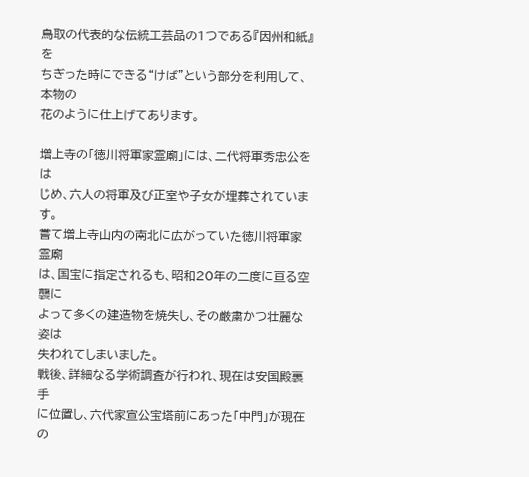鳥取の代表的な伝統工芸品の1つである『因州和紙』を
ちぎった時にできる“けば”という部分を利用して、本物の
花のように仕上げてあります。

増上寺の「徳川将軍家霊廟」には、二代将軍秀忠公をは
じめ、六人の将軍及び正室や子女が埋葬されています。
嘗て増上寺山内の南北に広がっていた徳川将軍家霊廟
は、国宝に指定されるも、昭和20年の二度に亘る空襲に
よって多くの建造物を焼失し、その厳粛かつ壮麗な姿は
失われてしまいました。
戦後、詳細なる学術調査が行われ、現在は安国殿裏手
に位置し、六代家宣公宝塔前にあった「中門」が現在の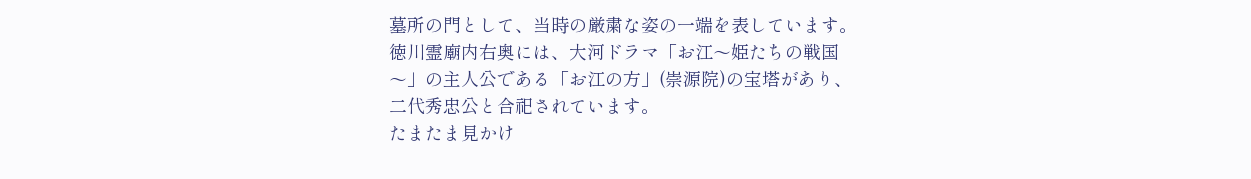墓所の門として、当時の厳粛な姿の一端を表しています。
徳川霊廟内右奥には、大河ドラマ「お江〜姫たちの戦国
〜」の主人公である「お江の方」(崇源院)の宝塔があり、
二代秀忠公と合祀されています。
たまたま見かけ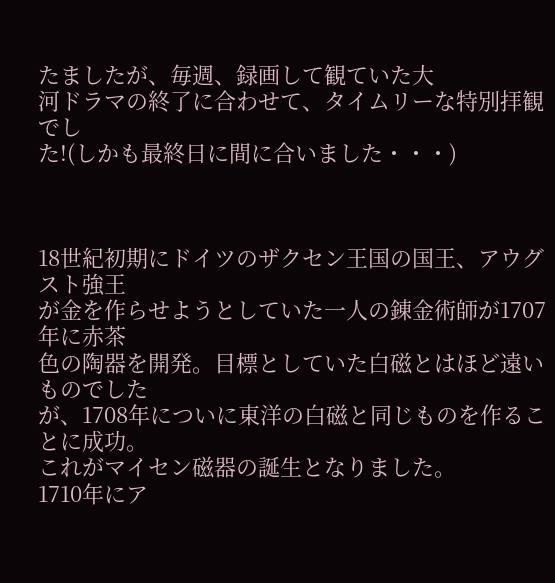たましたが、毎週、録画して観ていた大
河ドラマの終了に合わせて、タイムリーな特別拝観でし
た!(しかも最終日に間に合いました・・・)



18世紀初期にドイツのザクセン王国の国王、アウグスト強王
が金を作らせようとしていた一人の錬金術師が1707年に赤茶
色の陶器を開発。目標としていた白磁とはほど遠いものでした
が、1708年についに東洋の白磁と同じものを作ることに成功。
これがマイセン磁器の誕生となりました。
1710年にア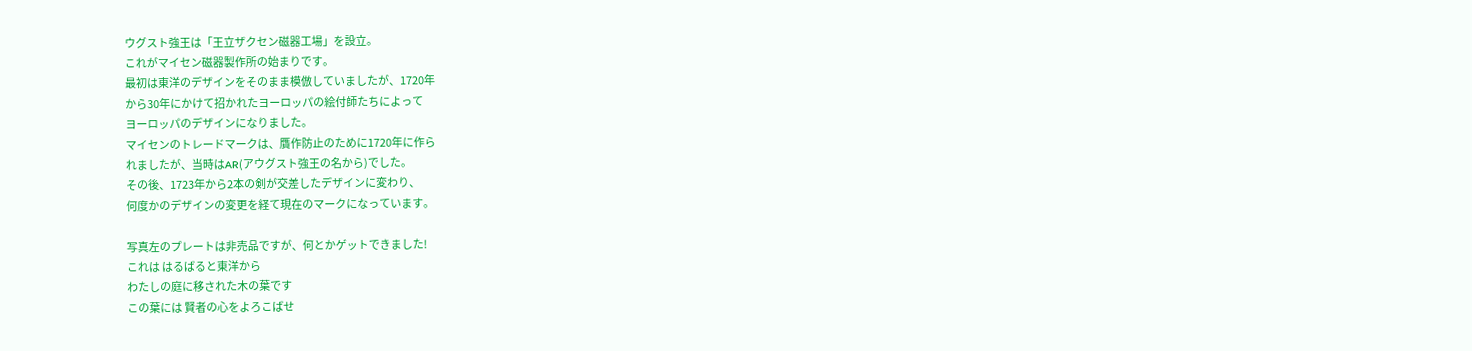ウグスト強王は「王立ザクセン磁器工場」を設立。
これがマイセン磁器製作所の始まりです。
最初は東洋のデザインをそのまま模倣していましたが、1720年
から30年にかけて招かれたヨーロッパの絵付師たちによって
ヨーロッパのデザインになりました。
マイセンのトレードマークは、贋作防止のために1720年に作ら
れましたが、当時はAR(アウグスト強王の名から)でした。
その後、1723年から2本の剣が交差したデザインに変わり、
何度かのデザインの変更を経て現在のマークになっています。

写真左のプレートは非売品ですが、何とかゲットできました!
これは はるばると東洋から
わたしの庭に移された木の葉です
この葉には 賢者の心をよろこばせ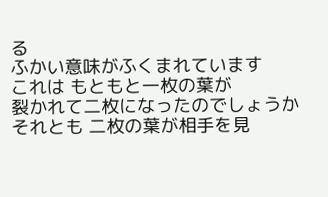る
ふかい意味がふくまれています
これは もともと一枚の葉が
裂かれて二枚になったのでしょうか
それとも 二枚の葉が相手を見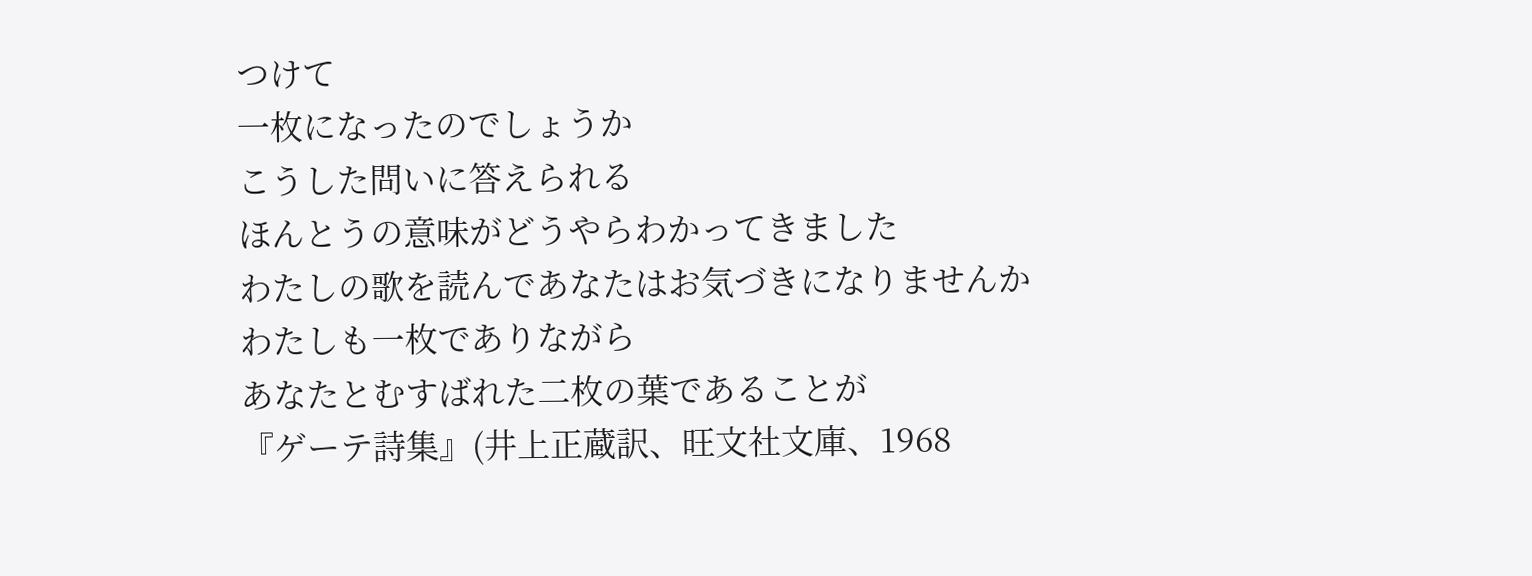つけて
一枚になったのでしょうか
こうした問いに答えられる
ほんとうの意味がどうやらわかってきました
わたしの歌を読んであなたはお気づきになりませんか
わたしも一枚でありながら
あなたとむすばれた二枚の葉であることが
『ゲーテ詩集』(井上正蔵訳、旺文社文庫、1968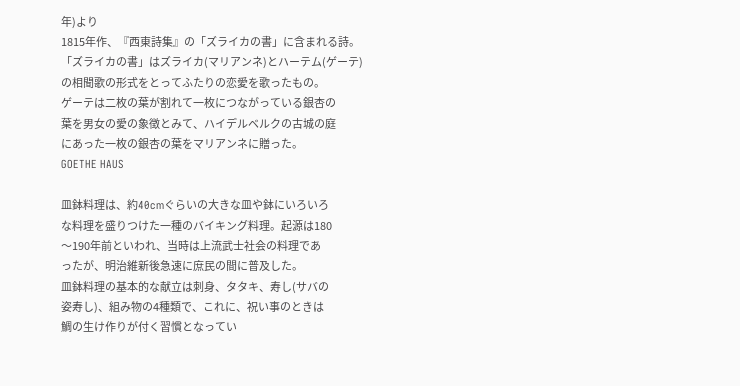年)より
1815年作、『西東詩集』の「ズライカの書」に含まれる詩。
「ズライカの書」はズライカ(マリアンネ)とハーテム(ゲーテ)
の相聞歌の形式をとってふたりの恋愛を歌ったもの。
ゲーテは二枚の葉が割れて一枚につながっている銀杏の
葉を男女の愛の象徴とみて、ハイデルベルクの古城の庭
にあった一枚の銀杏の葉をマリアンネに贈った。
GOETHE HAUS

皿鉢料理は、約40cmぐらいの大きな皿や鉢にいろいろ
な料理を盛りつけた一種のバイキング料理。起源は180
〜190年前といわれ、当時は上流武士社会の料理であ
ったが、明治維新後急速に庶民の間に普及した。
皿鉢料理の基本的な献立は刺身、タタキ、寿し(サバの
姿寿し)、組み物の4種類で、これに、祝い事のときは
鯛の生け作りが付く習慣となってい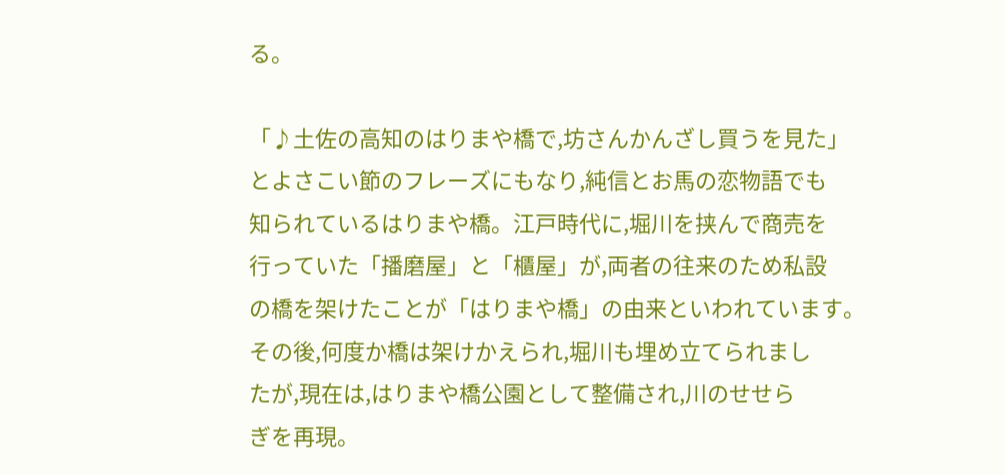る。

「♪土佐の高知のはりまや橋で,坊さんかんざし買うを見た」
とよさこい節のフレーズにもなり,純信とお馬の恋物語でも
知られているはりまや橋。江戸時代に,堀川を挟んで商売を
行っていた「播磨屋」と「櫃屋」が,両者の往来のため私設
の橋を架けたことが「はりまや橋」の由来といわれています。
その後,何度か橋は架けかえられ,堀川も埋め立てられまし
たが,現在は,はりまや橋公園として整備され,川のせせら
ぎを再現。